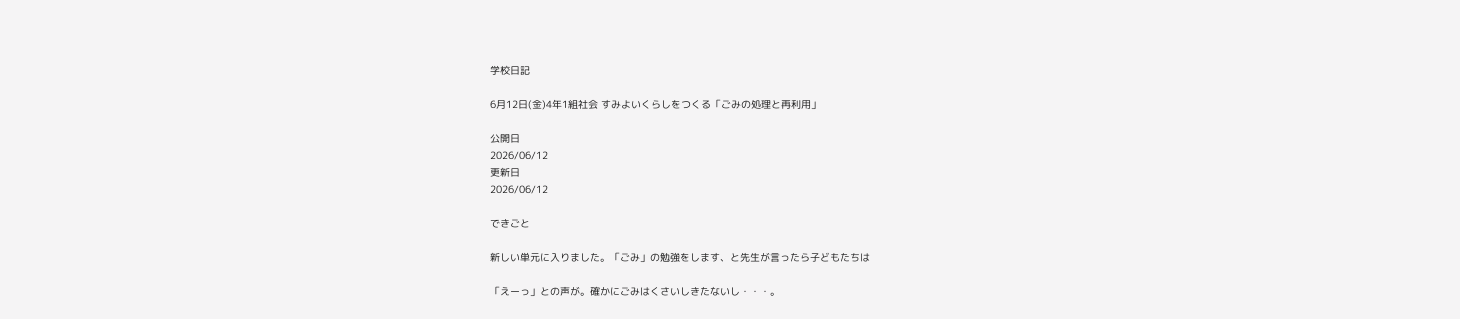学校日記

6月12日(金)4年1組社会 すみよいくらしをつくる「ごみの処理と再利用」

公開日
2026/06/12
更新日
2026/06/12

できごと

新しい単元に入りました。「ごみ」の勉強をします、と先生が言ったら子どもたちは

「えーっ」との声が。確かにごみはくさいしきたないし・・・。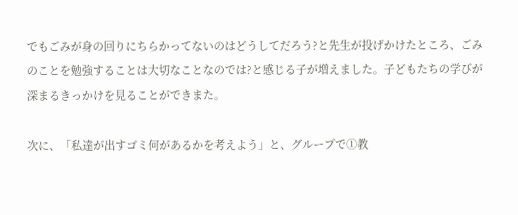でもごみが身の回りにちらかってないのはどうしてだろう?と先生が投げかけたところ、ごみのことを勉強することは大切なことなのでは?と感じる子が増えました。子どもたちの学びが深まるきっかけを見ることができまた。

次に、「私達が出すゴミ何があるかを考えよう」と、グループで①教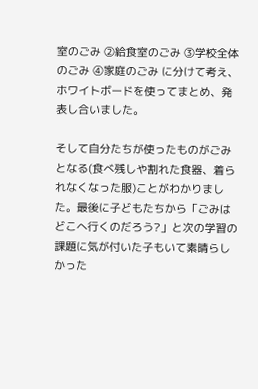室のごみ ②給食室のごみ ③学校全体のごみ ④家庭のごみ に分けて考え、ホワイトボードを使ってまとめ、発表し合いました。

そして自分たちが使ったものがごみとなる(食べ残しや割れた食器、着られなくなった服)ことがわかりました。最後に子どもたちから「ごみはどこへ行くのだろう?」と次の学習の課題に気が付いた子もいて素晴らしかった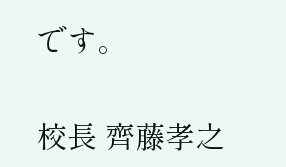です。

校長 齊藤孝之